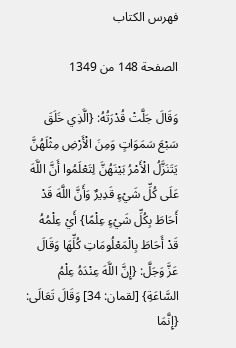فهرس الكتاب

الصفحة 148 من 1349

وَقَالَ جَلَّتْ قُدْرَتُهُ: {الَّذِي خَلَقَ سَبْعَ سَمَوَاتٍ وَمِنَ الْأَرْضِ مِثْلَهُنَّ يَتَنَزَّلُ الْأَمْرُ بَيْنَهُنَّ لِتَعْلَمُوا أَنَّ اللَّهَ عَلَى كُلِّ شَيْءٍ قَدِيرٌ وَأَنَّ اللَّهَ قَدْ أَحَاطَ بِكُلِّ شَيْءٍ عِلْمًا} أَيْ عِلْمُهُ قَدْ أَحَاطَ بِالْمَعْلُومَاتِ كُلِّهَا وَقَالَ عَزَّ وَجَلَّ: {إِنَّ اللَّهَ عِنْدَهُ عِلْمُ السَّاعَةِ} [لقمان: 34] وَقَالَ تَعَالَى: {إِنَّمَا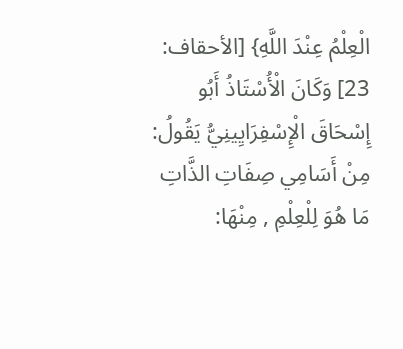الْعِلْمُ عِنْدَ اللَّهِ} [الأحقاف: 23] وَكَانَ الْأُسْتَاذُ أَبُو إِسْحَاقَ الْإِسْفِرَايِينِيُّ يَقُولُ: مِنْ أَسَامِي صِفَاتِ الذَّاتِ مَا هُوَ لِلْعِلْمِ , مِنْهَا: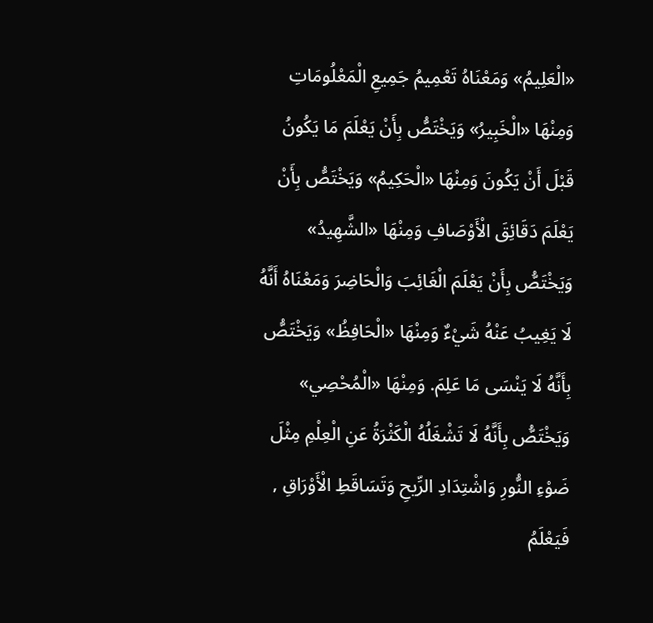«الْعَلِيمُ» وَمَعْنَاهُ تَعْمِيمُ جَمِيعِ الْمَعْلُومَاتِ وَمِنْهَا «الْخَبِيرُ» وَيَخْتَصُّ بِأَنْ يَعْلَمَ مَا يَكُونُ قَبْلَ أَنْ يَكُونَ وَمِنْهَا «الْحَكِيمُ» وَيَخْتَصُّ بِأَنْ يَعْلَمَ دَقَائِقَ الْأَوْصَافِ وَمِنْهَا «الشَّهِيدُ» وَيَخْتَصُّ بِأَنْ يَعْلَمَ الْغَائِبَ وَالْحَاضِرَ وَمَعْنَاهُ أَنَّهُ لَا يَغِيبُ عَنْهُ شَيْءٌ وَمِنْهَا «الْحَافِظُ» وَيَخْتَصُّ بِأَنَّهُ لَا يَنْسَى مَا عَلِمَ. وَمِنْهَا «الْمُحْصِي» وَيَخْتَصُّ بِأَنَّهُ لَا تَشْغَلُهُ الْكَثْرَةُ عَنِ الْعِلْمِ مِثْلَ ضَوْءِ النُّورِ وَاشْتِدَادِ الرِّيحِ وَتَسَاقَطِ الْأَوْرَاقِ , فَيَعْلَمُ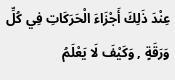عِنْدَ ذَلِكَ أَجْزَاءَ الْحَرَكَاتِ فِي كُلِّ وَرَقَةٍ , وَكَيْفَ لَا يَعْلَمُ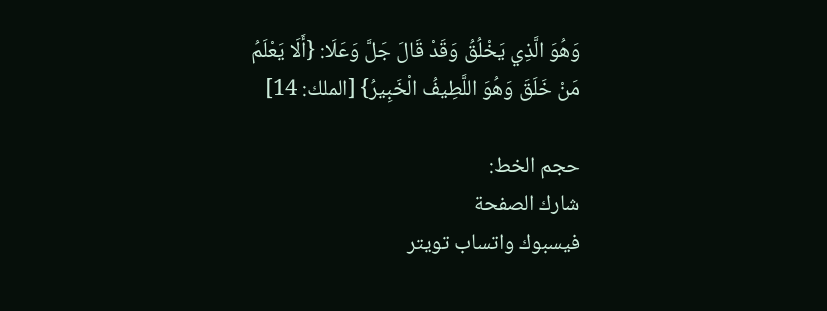وَهُوَ الَّذِي يَخْلُقُ وَقَدْ قَالَ جَلَّ وَعَلَا: {أَلَا يَعْلَمُ مَنْ خَلَقَ وَهُوَ اللَّطِيفُ الْخَبِيرُ} [الملك: 14]

حجم الخط:
شارك الصفحة
فيسبوك واتساب تويتر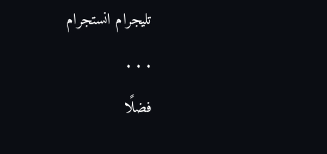تليجرام انستجرام
. . .
فضلًا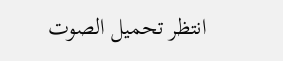انتظر تحميل الصوت